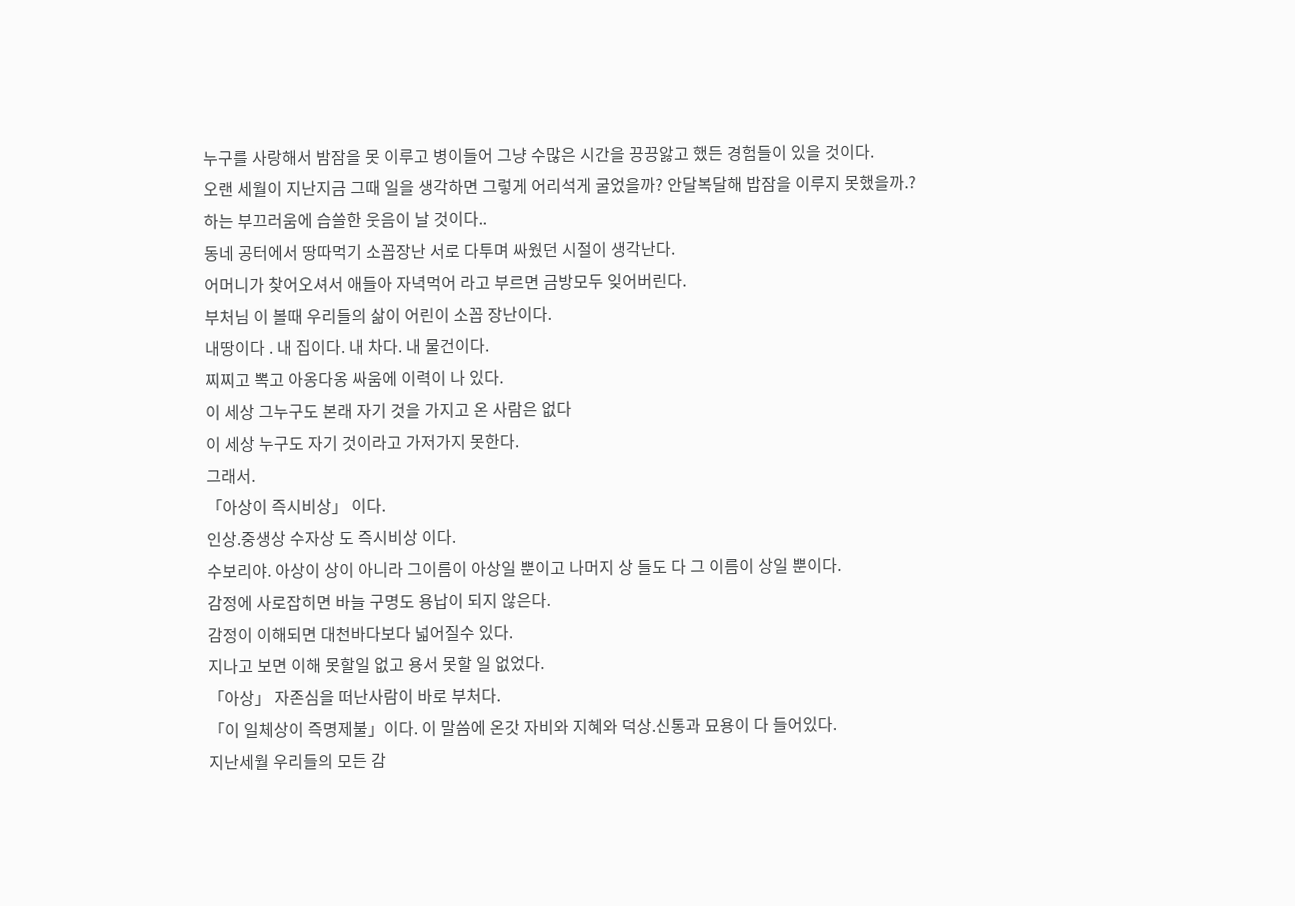누구를 사랑해서 밤잠을 못 이루고 병이들어 그냥 수많은 시간을 끙끙앓고 했든 경험들이 있을 것이다.
오랜 세월이 지난지금 그때 일을 생각하면 그렇게 어리석게 굴었을까? 안달복달해 밥잠을 이루지 못했을까.?
하는 부끄러움에 습쓸한 웃음이 날 것이다..
동네 공터에서 땅따먹기 소꼽장난 서로 다투며 싸웠던 시절이 생각난다.
어머니가 찾어오셔서 애들아 자녁먹어 라고 부르면 금방모두 잊어버린다.
부처님 이 볼때 우리들의 삶이 어린이 소꼽 장난이다.
내땅이다 . 내 집이다. 내 차다. 내 물건이다.
찌찌고 뽁고 아옹다옹 싸움에 이력이 나 있다.
이 세상 그누구도 본래 자기 것을 가지고 온 사람은 없다
이 세상 누구도 자기 것이라고 가저가지 못한다.
그래서.
「아상이 즉시비상」 이다.
인상.중생상 수자상 도 즉시비상 이다.
수보리야. 아상이 상이 아니라 그이름이 아상일 뿐이고 나머지 상 들도 다 그 이름이 상일 뿐이다.
감정에 사로잡히면 바늘 구명도 용납이 되지 않은다.
감정이 이해되면 대천바다보다 넓어질수 있다.
지나고 보면 이해 못할일 없고 용서 못할 일 없었다.
「아상」 자존심을 떠난사람이 바로 부처다.
「이 일체상이 즉명제불」이다. 이 말씀에 온갓 자비와 지혜와 덕상.신통과 묘용이 다 들어있다.
지난세월 우리들의 모든 감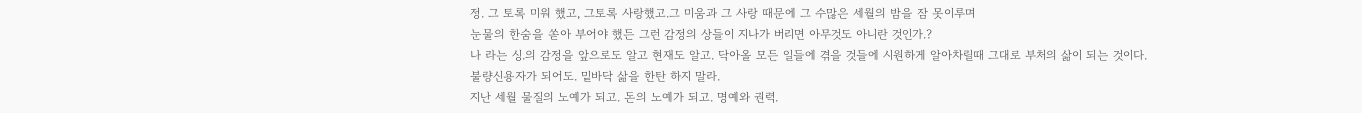정. 그 토록 미워 했고, 그토록 사랑했고.그 미움과 그 사랑 때문에 그 수많은 세월의 밤을 잠 못이루며
눈물의 한숨을 쏟아 부어야 했든 그런 감정의 상들이 지나가 버리면 아무것도 아니란 것인가.?
나 라는 싱.의 감정을 앞으로도 알고 현재도 알고. 닥아올 모든 일들에 겪을 것들에 시원하게 알아차릴때 그대로 부처의 삶이 되는 것이다.
불량신용자가 되어도. 밑바닥 삶을 한탄 하지 말라.
지난 세월 물질의 노예가 되고. 돈의 노예가 되고. 명예와 권력.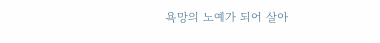욕망의 노예가 되어 살아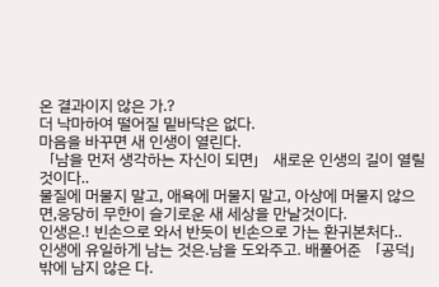온 결과이지 않은 가.?
더 낙마하여 떨어질 밑바닥은 없다.
마음을 바꾸면 새 인생이 열린다.
「남을 먼저 생각하는 자신이 되면」 새로운 인생의 길이 열릴 것이다..
물질에 머물지 말고, 애욕에 머물지 말고, 아상에 머물지 않으면,응당히 무한이 슬기로운 새 세상을 만날것이다.
인생은.! 빈손으로 와서 반듯이 빈손으로 가는 환귀본처다..
인생에 유일하게 남는 것은.남을 도와주고. 배풀어준 「공덕」 밖에 남지 않은 다.